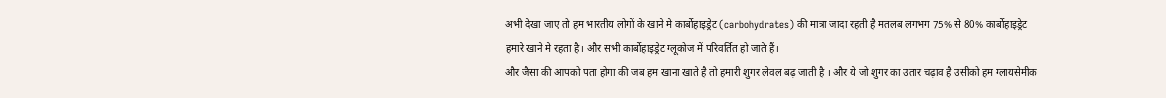अभी देखा जाए तो हम भारतीय लोगों के खाने मे कार्बोहाइड्रेट (carbohydrates) की मात्रा जादा रहती है मतलब लगभग 75% से 80% कार्बोहाइड्रेट हमारे खाने मे रहता है। और सभी कार्बोहाइड्रेट ग्लूकोज में परिवर्तित हो जाते हैं।
और जैसा की आपको पता होगा की जब हम खाना खाते है तो हमारी शुगर लेवल बढ़ जाती है । और ये जो शुगर का उतार चढ़ाव है उसीको हम ग्लायसेमीक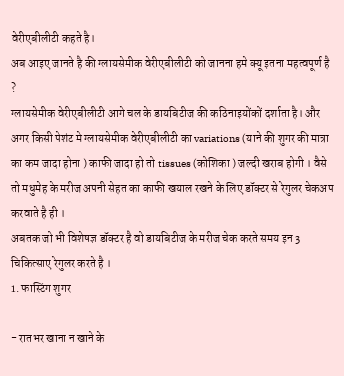वेरीएबीलीटी कहते है।
अब आइए जानते है की ग्लायसेमीक वेरीएबीलीटी को जानना हमे क्यू इतना महत्वपूर्ण है ?
ग्लायसेमीक वेरीएबीलीटी आगे चल के डायबिटीज की कठिनाइयोंकों दर्शाता है। और अगर किसी पेशंट मे ग्लायसेमीक वेरीएबीलीटी का variations (याने की शुगर की मात्रा का कम जादा होना ) काफी जादा हो तो tissues (कोशिका ) जल्दी खराब होगी । वैसे तो मधुमेह के मरीज अपनी सेहत का काफी खयाल रखने के लिए डॉक्टर से रेगुलर चेकअप करवाते है ही ।
अबतक जो भी विशेषज्ञ डॉक्टर है वो डायबिटीज के मरीज चेक करते समय इन 3 चिकित्साए रेगुलर करते है ।
1. फास्टिंग शुगर

- रातभर खाना न खाने के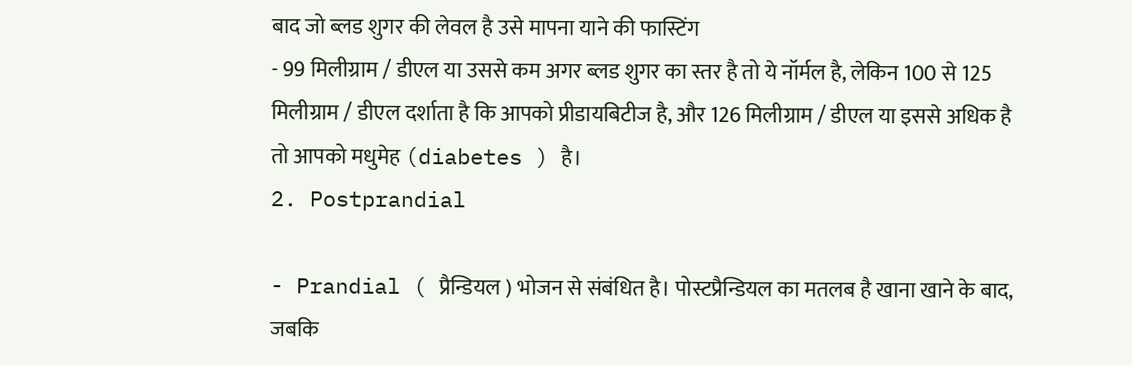बाद जो ब्लड शुगर की लेवल है उसे मापना याने की फास्टिंग
- 99 मिलीग्राम / डीएल या उससे कम अगर ब्लड शुगर का स्तर है तो ये नॉर्मल है, लेकिन 100 से 125 मिलीग्राम / डीएल दर्शाता है कि आपको प्रीडायबिटीज है, और 126 मिलीग्राम / डीएल या इससे अधिक है तो आपको मधुमेह (diabetes ) है।
2. Postprandial

- Prandial ( प्रैन्डियल ) भोजन से संबंधित है। पोस्टप्रैन्डियल का मतलब है खाना खाने के बाद, जबकि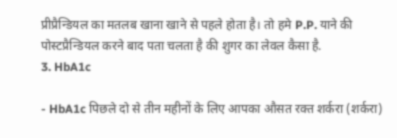प्रीप्रैन्डियल का मतलब खाना खाने से पहले होता है। तो हमे P.P. याने की पोस्टप्रैन्डियल करने बाद पता चलता है की शुगर का लेवल कैसा है.
3. HbA1c

- HbA1c पिछले दो से तीन महीनों के लिए आपका औसत रक्त शर्करा (शर्करा)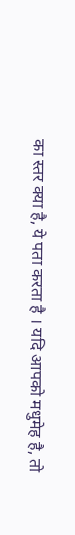का स्तर क्या है, ये पता करता है । यदि आपको मधुमेह है, तो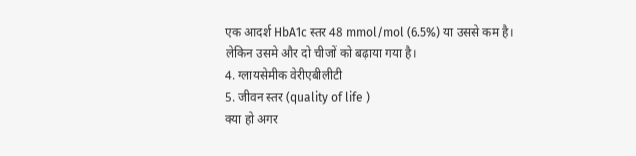एक आदर्श HbA1c स्तर 48 mmol/mol (6.5%) या उससे कम है।
लेकिन उसमे और दो चीजों को बढ़ाया गया है।
4. ग्लायसेमीक वेरीएबीलीटी
5. जीवन स्तर (quality of life )
क्या हो अगर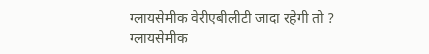ग्लायसेमीक वेरीएबीलीटी जादा रहेगी तो ?
ग्लायसेमीक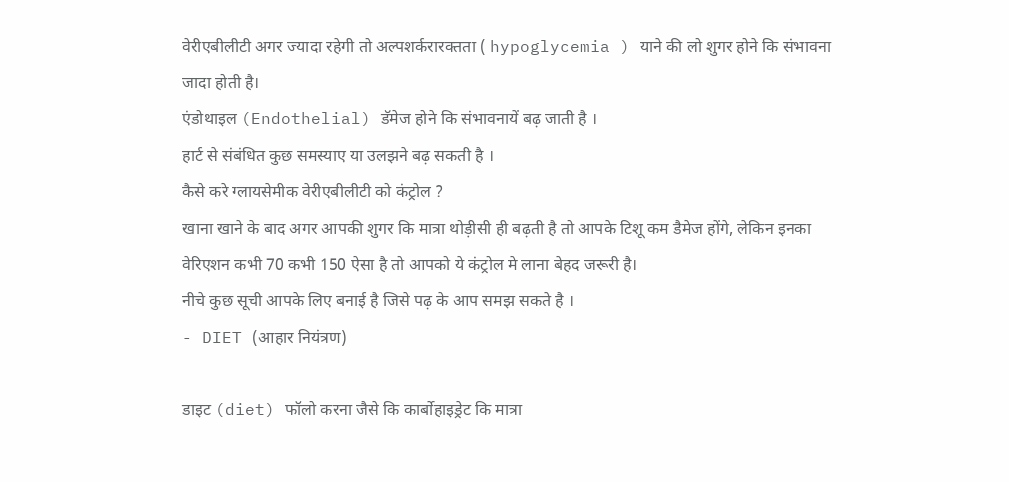वेरीएबीलीटी अगर ज्यादा रहेगी तो अल्पशर्करारक्तता ( hypoglycemia ) याने की लो शुगर होने कि संभावना जादा होती है।
एंडोथाइल (Endothelial) डॅमेज होने कि संभावनायें बढ़ जाती है ।
हार्ट से संबंधित कुछ समस्याए या उलझने बढ़ सकती है ।
कैसे करे ग्लायसेमीक वेरीएबीलीटी को कंट्रोल ?
खाना खाने के बाद अगर आपकी शुगर कि मात्रा थोड़ीसी ही बढ़ती है तो आपके टिशू कम डैमेज होंगे, लेकिन इनका वेरिएशन कभी 70 कभी 150 ऐसा है तो आपको ये कंट्रोल मे लाना बेहद जरूरी है।
नीचे कुछ सूची आपके लिए बनाई है जिसे पढ़ के आप समझ सकते है ।
- DIET (आहार नियंत्रण)

डाइट (diet) फॉलो करना जैसे कि कार्बोहाइड्रेट कि मात्रा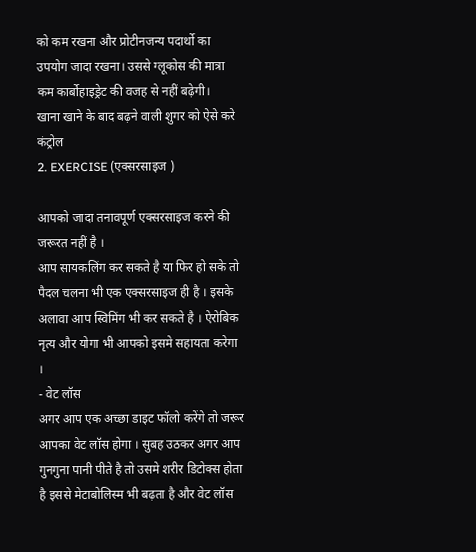को कम रखना और प्रोटीनजन्य पदार्थो का उपयोग जादा रखना। उससे ग्लूकोस की मात्रा कम कार्बोहाइड्रेट की वजह से नहीं बढ़ेगी।
खाना खाने के बाद बढ़ने वाली शुगर को ऐसे करे कंट्रोल
2. EXERCISE (एक्सरसाइज )

आपको जादा तनावपूर्ण एक्सरसाइज करने की जरूरत नहीं है ।
आप सायकलिंग कर सकते है या फिर हो सके तो पैदल चलना भी एक एक्सरसाइज ही है । इसके अलावा आप स्विमिंग भी कर सकते है । ऐरोबिक नृत्य और योगा भी आपको इसमे सहायता करेगा ।
- वेट लॉस
अगर आप एक अच्छा डाइट फॉलो करेंगे तो जरूर आपका वेट लॉस होगा । सुबह उठकर अगर आप गुनगुना पानी पीते है तो उसमे शरीर डिटोक्स होता है इससे मेटाबोलिस्म भी बढ़ता है और वेट लॉस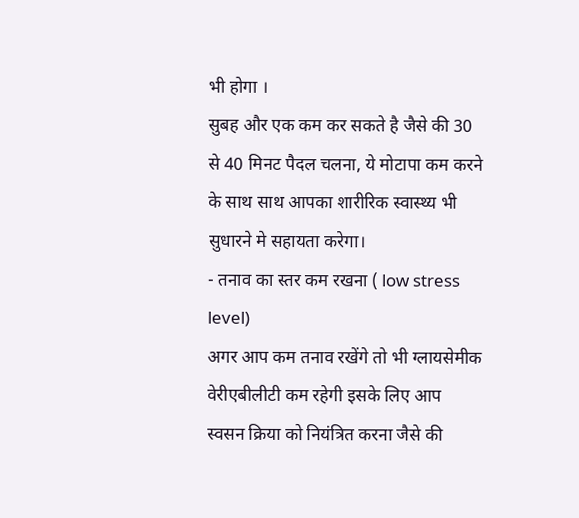भी होगा ।
सुबह और एक कम कर सकते है जैसे की 30 से 40 मिनट पैदल चलना, ये मोटापा कम करने के साथ साथ आपका शारीरिक स्वास्थ्य भी सुधारने मे सहायता करेगा।
- तनाव का स्तर कम रखना ( low stress level)
अगर आप कम तनाव रखेंगे तो भी ग्लायसेमीक वेरीएबीलीटी कम रहेगी इसके लिए आप स्वसन क्रिया को नियंत्रित करना जैसे की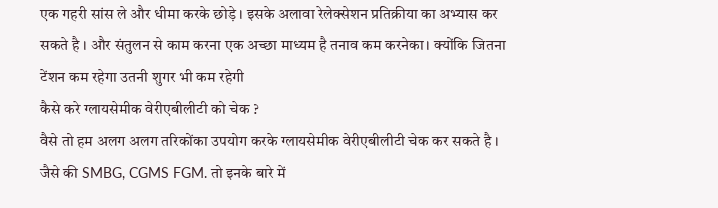एक गहरी सांस ले और धीमा करके छोड़े । इसके अलावा रेलेक्सेशन प्रतिक्रीया का अभ्यास कर सकते है । और संतुलन से काम करना एक अच्छा माध्यम है तनाव कम करनेका। क्योंकि जितना टेंशन कम रहेगा उतनी शुगर भी कम रहेगी
कैसे करे ग्लायसेमीक वेरीएबीलीटी को चेक ?
वैसे तो हम अलग अलग तरिकोंका उपयोग करके ग्लायसेमीक वेरीएबीलीटी चेक कर सकते है । जैसे की SMBG, CGMS FGM. तो इनके बारे में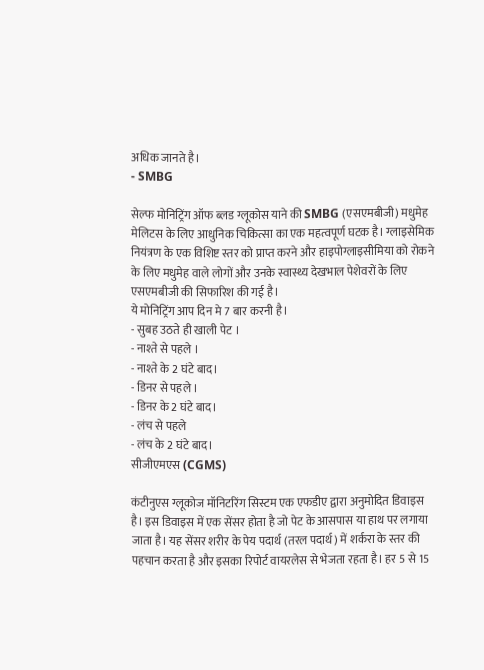अधिक जानते है।
- SMBG

सेल्फ मोनिट्रिंग ऑफ ब्लड ग्लूकोस याने की SMBG (एसएमबीजी) मधुमेह मेलिटस के लिए आधुनिक चिकित्सा का एक महत्वपूर्ण घटक है। ग्लाइसेमिक नियंत्रण के एक विशिष्ट स्तर को प्राप्त करने और हाइपोग्लाइसीमिया को रोकने के लिए मधुमेह वाले लोगों और उनके स्वास्थ्य देखभाल पेशेवरों के लिए एसएमबीजी की सिफारिश की गई है।
ये मोनिट्रिंग आप दिन मे 7 बार करनी है।
- सुबह उठते ही खाली पेट ।
- नाश्ते से पहले ।
- नाश्ते के 2 घंटे बाद।
- डिनर से पहले ।
- डिनर के 2 घंटे बाद।
- लंच से पहले
- लंच के 2 घंटे बाद।
सीजीएमएस (CGMS)

कंटीनुएस ग्लूकोज मॉनिटरिंग सिस्टम एक एफडीए द्वारा अनुमोदित डिवाइस है। इस डिवाइस में एक सेंसर होता है जो पेट के आसपास या हाथ पर लगाया जाता है। यह सेंसर शरीर के पेय पदार्थ (तरल पदार्थ) में शर्करा के स्तर की पहचान करता है और इसका रिपोर्ट वायरलेस से भेजता रहता है। हर 5 से 15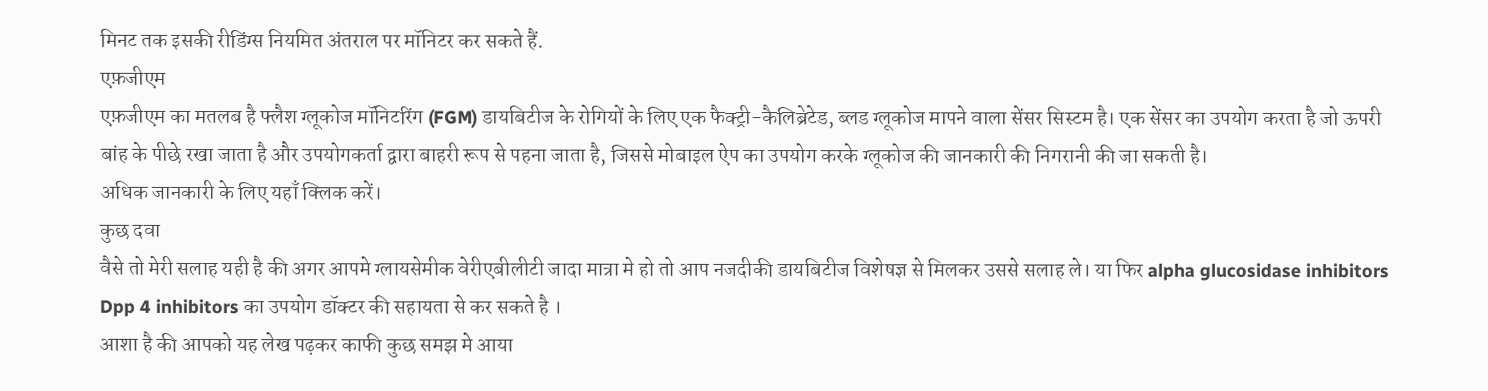मिनट तक इसकी रीडिंग्स नियमित अंतराल पर मॉनिटर कर सकते हैं.
एफ़जीएम
एफ़जीएम का मतलब है फ्लैश ग्लूकोज मॉनिटरिंग (FGM) डायबिटीज के रोगियों के लिए एक फैक्ट्री-कैलिब्रेटेड, ब्लड ग्लूकोज मापने वाला सेंसर सिस्टम है। एक सेंसर का उपयोग करता है जो ऊपरी बांह के पीछे रखा जाता है और उपयोगकर्ता द्वारा बाहरी रूप से पहना जाता है, जिससे मोबाइल ऐप का उपयोग करके ग्लूकोज की जानकारी की निगरानी की जा सकती है।
अधिक जानकारी के लिए यहाँ क्लिक करें।
कुछ दवा
वैसे तो मेरी सलाह यही है की अगर आपमे ग्लायसेमीक वेरीएबीलीटी जादा मात्रा मे हो तो आप नजदीकी डायबिटीज विशेषज्ञ से मिलकर उससे सलाह ले। या फिर alpha glucosidase inhibitors Dpp 4 inhibitors का उपयोग डॉक्टर की सहायता से कर सकते है ।
आशा है की आपको यह लेख पढ़कर काफी कुछ समझ मे आया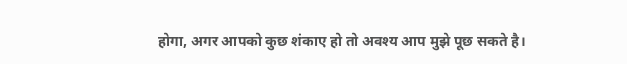होगा, अगर आपको कुछ शंकाए हो तो अवश्य आप मुझे पूछ सकते है।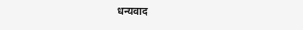धन्यवाद